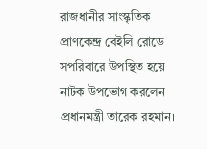রাজধানীর সাংস্কৃতিক প্রাণকেন্দ্র বেইলি রোডে সপরিবারে উপস্থিত হয়ে নাটক উপভোগ করলেন প্রধানমন্ত্রী তারেক রহমান।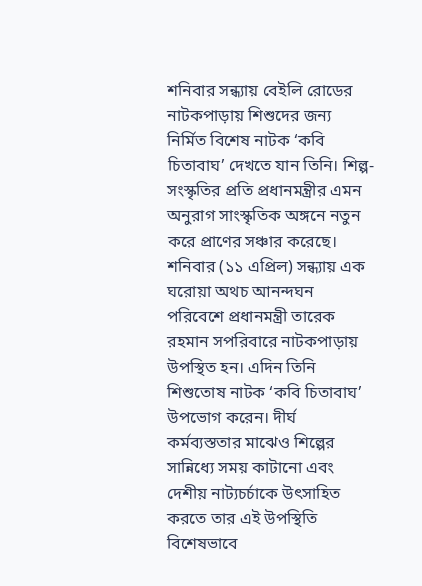শনিবার সন্ধ্যায় বেইলি রোডের নাটকপাড়ায় শিশুদের জন্য নির্মিত বিশেষ নাটক ‘কবি চিতাবাঘ’ দেখতে যান তিনি। শিল্প-সংস্কৃতির প্রতি প্রধানমন্ত্রীর এমন অনুরাগ সাংস্কৃতিক অঙ্গনে নতুন করে প্রাণের সঞ্চার করেছে।
শনিবার (১১ এপ্রিল) সন্ধ্যায় এক ঘরোয়া অথচ আনন্দঘন পরিবেশে প্রধানমন্ত্রী তারেক রহমান সপরিবারে নাটকপাড়ায় উপস্থিত হন। এদিন তিনি শিশুতোষ নাটক ‘কবি চিতাবাঘ’ উপভোগ করেন। দীর্ঘ কর্মব্যস্ততার মাঝেও শিল্পের সান্নিধ্যে সময় কাটানো এবং দেশীয় নাট্যচর্চাকে উৎসাহিত করতে তার এই উপস্থিতি বিশেষভাবে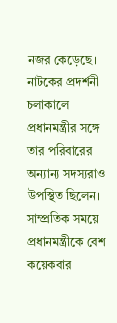নজর কেড়েছে। নাটকের প্রদর্শনী চলাকালে প্রধানমন্ত্রীর সঙ্গে তার পরিবারের অন্যান্য সদস্যরাও উপস্থিত ছিলেন।
সাম্প্রতিক সময়ে প্রধানমন্ত্রীকে বেশ কয়েকবার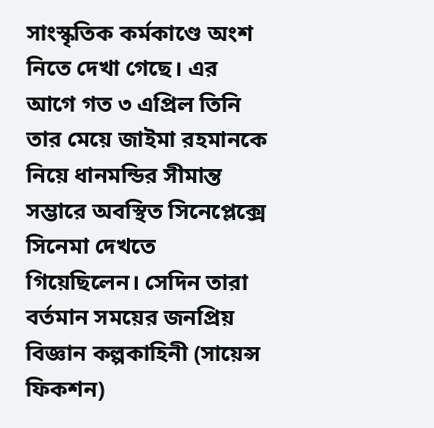সাংস্কৃতিক কর্মকাণ্ডে অংশ নিতে দেখা গেছে। এর আগে গত ৩ এপ্রিল তিনি তার মেয়ে জাইমা রহমানকে নিয়ে ধানমন্ডির সীমান্ত সম্ভারে অবস্থিত সিনেপ্লেক্সে সিনেমা দেখতে গিয়েছিলেন। সেদিন তারা বর্তমান সময়ের জনপ্রিয় বিজ্ঞান কল্পকাহিনী (সায়েন্স ফিকশন)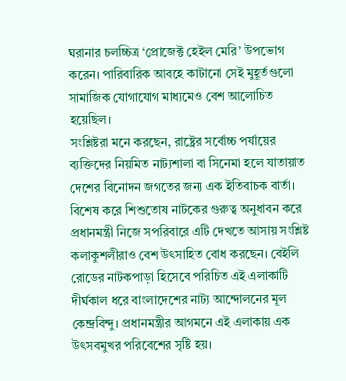ঘরানার চলচ্চিত্র ‘প্রোজেক্ট হেইল মেরি’ উপভোগ করেন। পারিবারিক আবহে কাটানো সেই মুহূর্তগুলো সামাজিক যোগাযোগ মাধ্যমেও বেশ আলোচিত হয়েছিল।
সংশ্লিষ্টরা মনে করছেন, রাষ্ট্রের সর্বোচ্চ পর্যায়ের ব্যক্তিদের নিয়মিত নাট্যশালা বা সিনেমা হলে যাতায়াত দেশের বিনোদন জগতের জন্য এক ইতিবাচক বার্তা। বিশেষ করে শিশুতোষ নাটকের গুরুত্ব অনুধাবন করে প্রধানমন্ত্রী নিজে সপরিবারে এটি দেখতে আসায় সংশ্লিষ্ট কলাকুশলীরাও বেশ উৎসাহিত বোধ করছেন। বেইলি রোডের নাটকপাড়া হিসেবে পরিচিত এই এলাকাটি দীর্ঘকাল ধরে বাংলাদেশের নাট্য আন্দোলনের মূল কেন্দ্রবিন্দু। প্রধানমন্ত্রীর আগমনে এই এলাকায় এক উৎসবমুখর পরিবেশের সৃষ্টি হয়।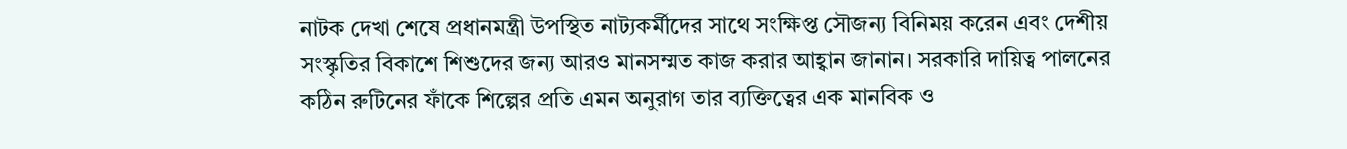নাটক দেখা শেষে প্রধানমন্ত্রী উপস্থিত নাট্যকর্মীদের সাথে সংক্ষিপ্ত সৌজন্য বিনিময় করেন এবং দেশীয় সংস্কৃতির বিকাশে শিশুদের জন্য আরও মানসম্মত কাজ করার আহ্বান জানান। সরকারি দায়িত্ব পালনের কঠিন রুটিনের ফাঁকে শিল্পের প্রতি এমন অনুরাগ তার ব্যক্তিত্বের এক মানবিক ও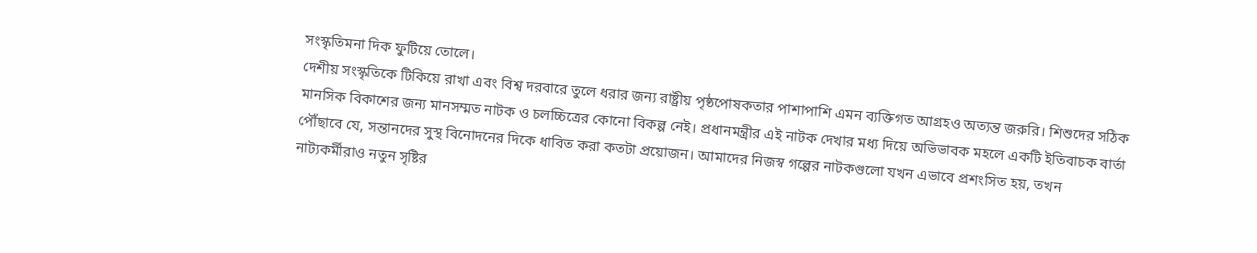সংস্কৃতিমনা দিক ফুটিয়ে তোলে।
দেশীয় সংস্কৃতিকে টিকিয়ে রাখা এবং বিশ্ব দরবারে তুলে ধরার জন্য রাষ্ট্রীয় পৃষ্ঠপোষকতার পাশাপাশি এমন ব্যক্তিগত আগ্রহও অত্যন্ত জরুরি। শিশুদের সঠিক মানসিক বিকাশের জন্য মানসম্মত নাটক ও চলচ্চিত্রের কোনো বিকল্প নেই। প্রধানমন্ত্রীর এই নাটক দেখার মধ্য দিয়ে অভিভাবক মহলে একটি ইতিবাচক বার্তা পৌঁছাবে যে, সন্তানদের সুস্থ বিনোদনের দিকে ধাবিত করা কতটা প্রয়োজন। আমাদের নিজস্ব গল্পের নাটকগুলো যখন এভাবে প্রশংসিত হয়, তখন নাট্যকর্মীরাও নতুন সৃষ্টির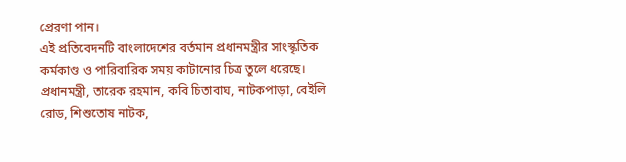প্রেরণা পান।
এই প্রতিবেদনটি বাংলাদেশের বর্তমান প্রধানমন্ত্রীর সাংস্কৃতিক কর্মকাণ্ড ও পারিবারিক সময় কাটানোর চিত্র তুলে ধরেছে।
প্রধানমন্ত্রী, তারেক রহমান, কবি চিতাবাঘ, নাটকপাড়া, বেইলি রোড, শিশুতোষ নাটক,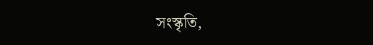সংস্কৃতি,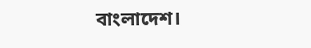বাংলাদেশ।